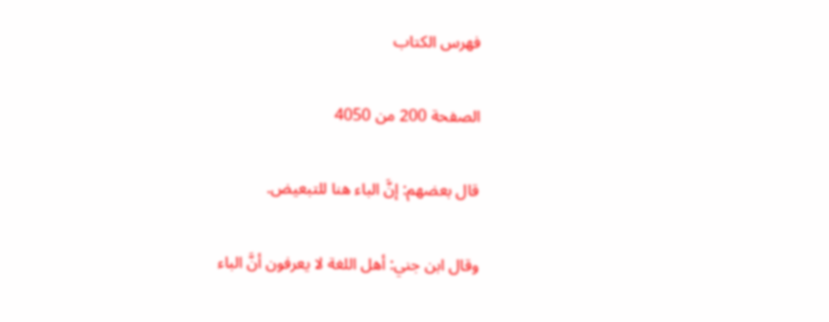فهرس الكتاب

الصفحة 200 من 4050

قال بعضهم: إنَّ الباء هنا للتبعيض.

وقال ابن جني: أهل اللغة لا يعرفون أنَّ الباء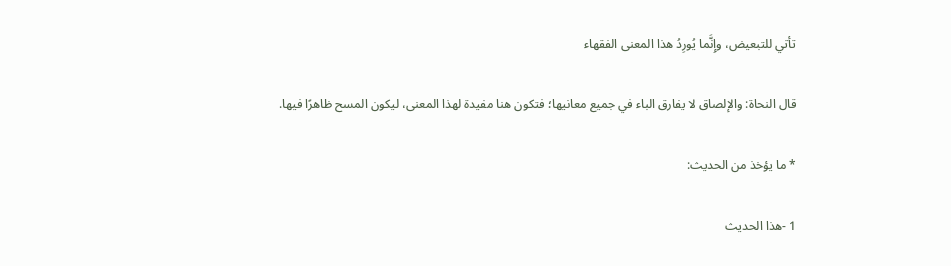تأتي للتبعيض، وإِنَّما يُورِدُ هذا المعنى الفقهاء

قال النحاة: والإلصاق لا يفارق الباء في جميع معانيها؛ فتكون هنا مفيدة لهذا المعنى، ليكون المسح ظاهرًا فيها.

* ما يؤخذ من الحديث:

1 -هذا الحديث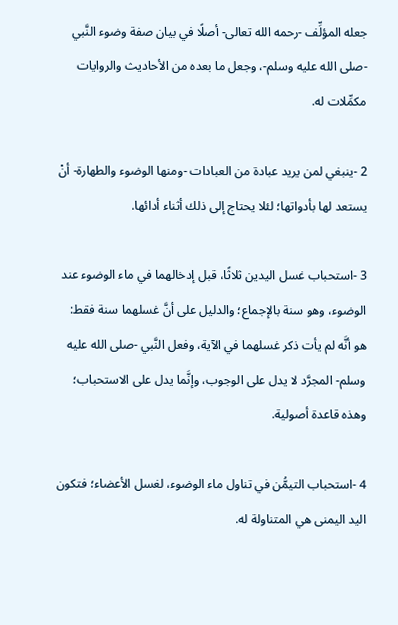جعله المؤلِّف -رحمه الله تعالى- أصلًا في بيان صفة وضوء النَّبي -صلى الله عليه وسلم-، وجعل ما بعده من الأحاديث والروايات مكمِّلات له.

2 -ينبغي لمن يريد عبادة من العبادات -ومنها الوضوء والطهارة- أنْ يستعد لها بأدواتها؛ لئلا يحتاج إلى ذلك أثناء أدائها.

3 -استحباب غسل اليدين ثلاثًا، قبل إدخالهما في ماء الوضوء عند الوضوء، وهو سنة بالإجماع؛ والدليل على أنَّ غسلهما سنة فقط: هو أنَّه لم يأت ذكر غسلهما في الآية، وفعل النَّبي -صلى الله عليه وسلم- المجرَّد لا يدل على الوجوب، وإنَّما يدل على الاستحباب؛ وهذه قاعدة أصولية.

4 -استحباب التيمُّن في تناول ماء الوضوء، لغسل الأعضاء؛ فتكون اليد اليمنى هي المتناولة له.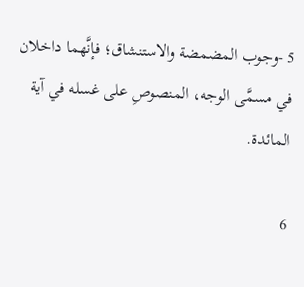5 -وجوب المضمضة والاستنشاق؛ فإنَّهما داخلان في مسمَّى الوجه، المنصوصِ على غسله في آية المائدة.

6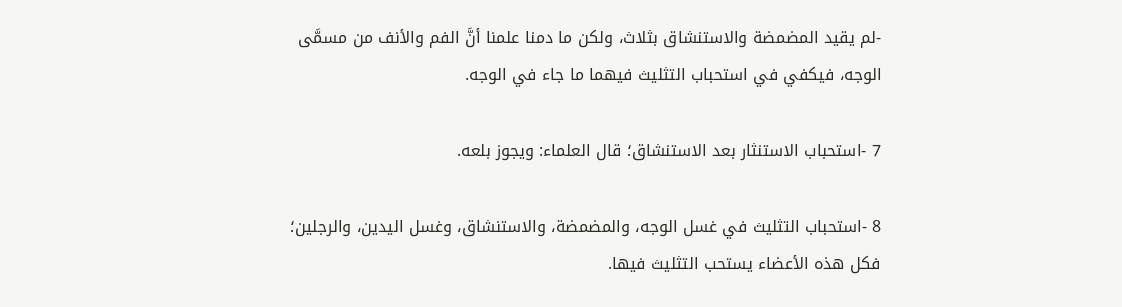-لم يقيد المضمضة والاستنشاق بثلاث، ولكن ما دمنا علمنا أنَّ الفم والأنف من مسمَّى الوجه، فيكفي في استحباب التثليث فيهما ما جاء في الوجه.

7 -استحباب الاستنثار بعد الاستنشاق؛ قال العلماء: ويجوز بلعه.

8 -استحباب التثليث في غسل الوجه، والمضمضة، والاستنشاق، وغسل اليدين، والرجلين؛ فكل هذه الأعضاء يستحب التثليث فيها.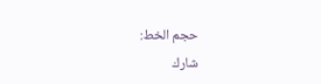حجم الخط:
شارك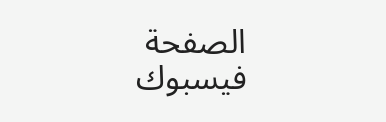الصفحة
فيسبوك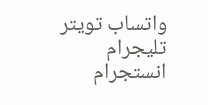واتساب تويتر تليجرام انستجرام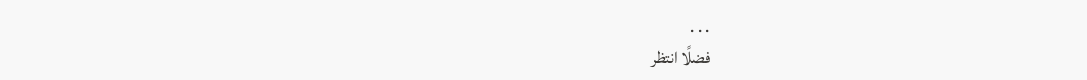. . .
فضلًا انتظر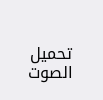تحميل الصوت